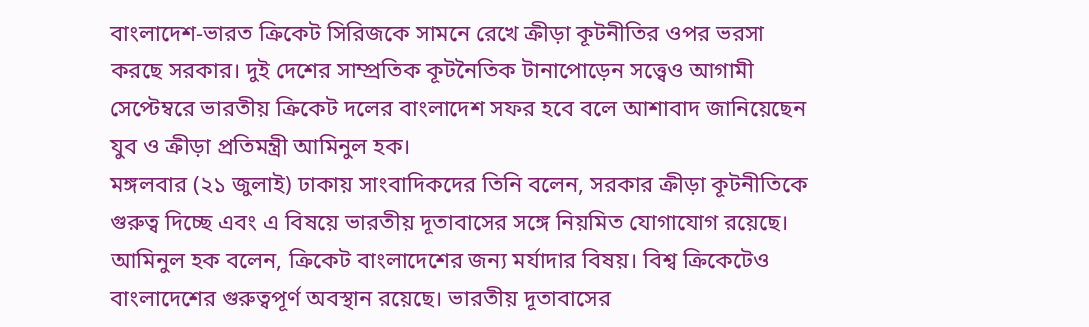বাংলাদেশ-ভারত ক্রিকেট সিরিজকে সামনে রেখে ক্রীড়া কূটনীতির ওপর ভরসা করছে সরকার। দুই দেশের সাম্প্রতিক কূটনৈতিক টানাপোড়েন সত্ত্বেও আগামী সেপ্টেম্বরে ভারতীয় ক্রিকেট দলের বাংলাদেশ সফর হবে বলে আশাবাদ জানিয়েছেন যুব ও ক্রীড়া প্রতিমন্ত্রী আমিনুল হক।
মঙ্গলবার (২১ জুলাই) ঢাকায় সাংবাদিকদের তিনি বলেন, সরকার ক্রীড়া কূটনীতিকে গুরুত্ব দিচ্ছে এবং এ বিষয়ে ভারতীয় দূতাবাসের সঙ্গে নিয়মিত যোগাযোগ রয়েছে।
আমিনুল হক বলেন, ক্রিকেট বাংলাদেশের জন্য মর্যাদার বিষয়। বিশ্ব ক্রিকেটেও বাংলাদেশের গুরুত্বপূর্ণ অবস্থান রয়েছে। ভারতীয় দূতাবাসের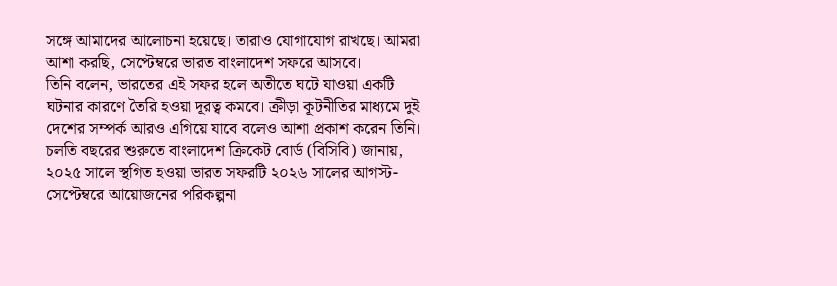সঙ্গে আমাদের আলোচনা হয়েছে। তারাও যোগাযোগ রাখছে। আমরা আশা করছি, সেপ্টেম্বরে ভারত বাংলাদেশ সফরে আসবে।
তিনি বলেন, ভারতের এই সফর হলে অতীতে ঘটে যাওয়া একটি ঘটনার কারণে তৈরি হওয়া দূরত্ব কমবে। ক্রীড়া কূটনীতির মাধ্যমে দুই দেশের সম্পর্ক আরও এগিয়ে যাবে বলেও আশা প্রকাশ করেন তিনি।
চলতি বছরের শুরুতে বাংলাদেশ ক্রিকেট বোর্ড (বিসিবি) জানায়, ২০২৫ সালে স্থগিত হওয়া ভারত সফরটি ২০২৬ সালের আগস্ট-সেপ্টেম্বরে আয়োজনের পরিকল্পনা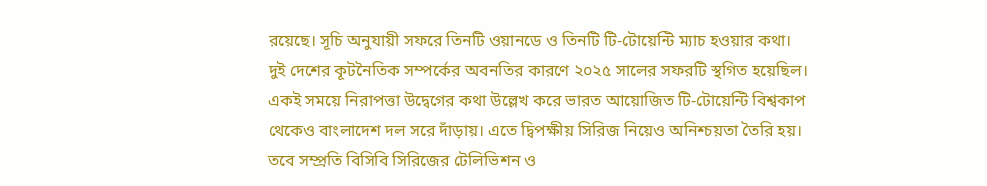রয়েছে। সূচি অনুযায়ী সফরে তিনটি ওয়ানডে ও তিনটি টি-টোয়েন্টি ম্যাচ হওয়ার কথা।
দুই দেশের কূটনৈতিক সম্পর্কের অবনতির কারণে ২০২৫ সালের সফরটি স্থগিত হয়েছিল। একই সময়ে নিরাপত্তা উদ্বেগের কথা উল্লেখ করে ভারত আয়োজিত টি-টোয়েন্টি বিশ্বকাপ থেকেও বাংলাদেশ দল সরে দাঁড়ায়। এতে দ্বিপক্ষীয় সিরিজ নিয়েও অনিশ্চয়তা তৈরি হয়।
তবে সম্প্রতি বিসিবি সিরিজের টেলিভিশন ও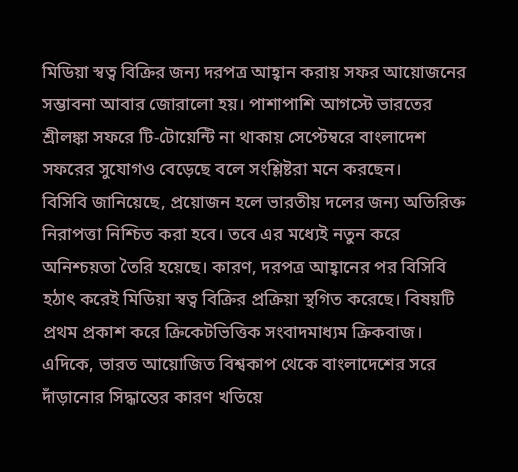মিডিয়া স্বত্ব বিক্রির জন্য দরপত্র আহ্বান করায় সফর আয়োজনের সম্ভাবনা আবার জোরালো হয়। পাশাপাশি আগস্টে ভারতের শ্রীলঙ্কা সফরে টি-টোয়েন্টি না থাকায় সেপ্টেম্বরে বাংলাদেশ সফরের সুযোগও বেড়েছে বলে সংশ্লিষ্টরা মনে করছেন।
বিসিবি জানিয়েছে, প্রয়োজন হলে ভারতীয় দলের জন্য অতিরিক্ত নিরাপত্তা নিশ্চিত করা হবে। তবে এর মধ্যেই নতুন করে অনিশ্চয়তা তৈরি হয়েছে। কারণ, দরপত্র আহ্বানের পর বিসিবি হঠাৎ করেই মিডিয়া স্বত্ব বিক্রির প্রক্রিয়া স্থগিত করেছে। বিষয়টি প্রথম প্রকাশ করে ক্রিকেটভিত্তিক সংবাদমাধ্যম ক্রিকবাজ।
এদিকে, ভারত আয়োজিত বিশ্বকাপ থেকে বাংলাদেশের সরে দাঁড়ানোর সিদ্ধান্তের কারণ খতিয়ে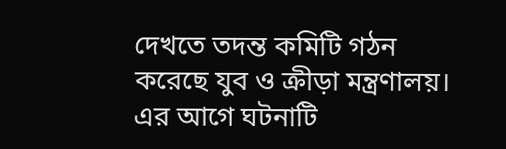দেখতে তদন্ত কমিটি গঠন করেছে যুব ও ক্রীড়া মন্ত্রণালয়। এর আগে ঘটনাটি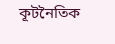কূটনৈতিক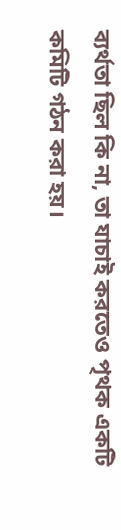ব্যর্থতা ছিল কি না, তা যাচাই করতেও পৃথক একটি কমিটি গঠন করা হয়।